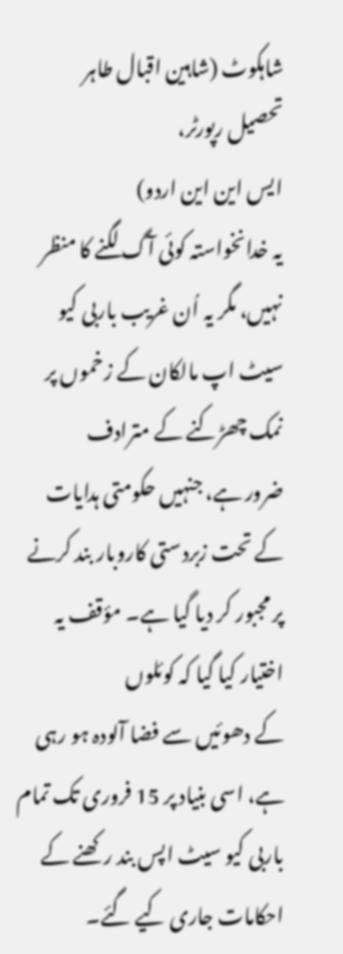شاہکوٹ (شاہین اقبال طاہر
تحصیل رپورٹر،
ایس این این اردو)
یہ خدانخواستہ کوئی آگ لگنے کا منظر نہیں، مگر یہ اُن غریب باربی کیو سیٹ اپ مالکان کے زخموں پر نمک چھڑکنے کے مترادف
ضرور ہے، جنہیں حکومتی ہدایات کے تحت زبردستی کاروبار بند کرنے پر مجبور کر دیا گیا ہے۔ مؤقف یہ اختیار کیا گیا کہ کوئلوں
کے دھوئیں سے فضا آلودہ ہو رہی ہے، اسی بنیاد پر 15 فروری تک تمام باربی کیو سیٹ اپس بند رکھنے کے احکامات جاری کیے گئے۔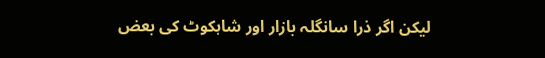لیکن اگر ذرا سانگلہ بازار اور شاہکوٹ کی بعض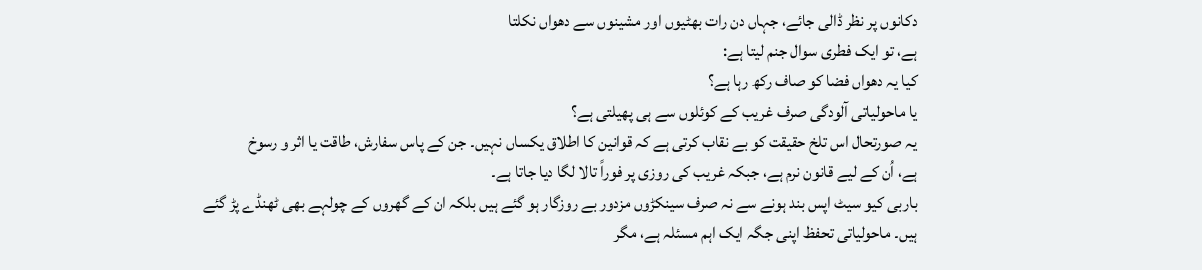دکانوں پر نظر ڈالی جائے، جہاں دن رات بھٹیوں اور مشینوں سے دھواں نکلتا
ہے، تو ایک فطری سوال جنم لیتا ہے:
کیا یہ دھواں فضا کو صاف رکھ رہا ہے؟
یا ماحولیاتی آلودگی صرف غریب کے کوئلوں سے ہی پھیلتی ہے؟
یہ صورتحال اس تلخ حقیقت کو بے نقاب کرتی ہے کہ قوانین کا اطلاق یکساں نہیں۔ جن کے پاس سفارش، طاقت یا اثر و رسوخ
ہے، اُن کے لیے قانون نرم ہے، جبکہ غریب کی روزی پر فوراً تالا لگا دیا جاتا ہے۔
باربی کیو سیٹ اپس بند ہونے سے نہ صرف سینکڑوں مزدور بے روزگار ہو گئے ہیں بلکہ ان کے گھروں کے چولہے بھی ٹھنڈے پڑ گئے
ہیں۔ ماحولیاتی تحفظ اپنی جگہ ایک اہم مسئلہ ہے، مگر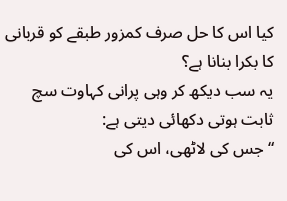کیا اس کا حل صرف کمزور طبقے کو قربانی کا بکرا بنانا ہے؟
یہ سب دیکھ کر وہی پرانی کہاوت سچ ثابت ہوتی دکھائی دیتی ہے:
“جس کی لاٹھی، اس کی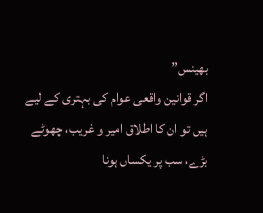بھینس”
اگر قوانین واقعی عوام کی بہتری کے لیے ہیں تو ان کا اطلاق امیر و غریب، چھوٹے بڑے، سب پر یکساں ہونا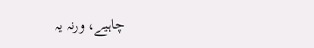چاہیے، ورنہ یہ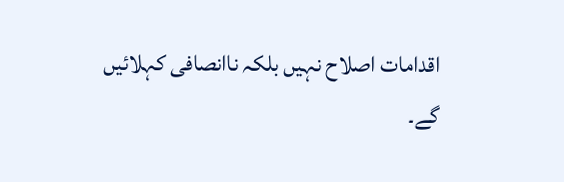اقدامات اصلاح نہیں بلکہ ناانصافی کہلائیں گے۔